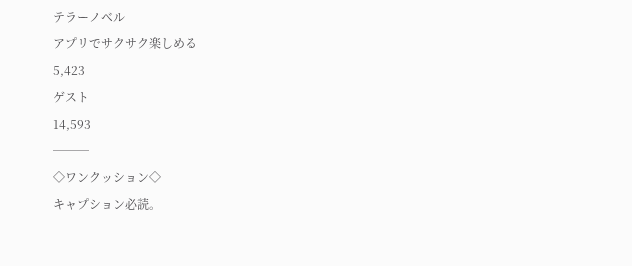テラーノベル
アプリでサクサク楽しめる
5,423
ゲスト
14,593
───
◇ワンクッション◇
キャプション必読。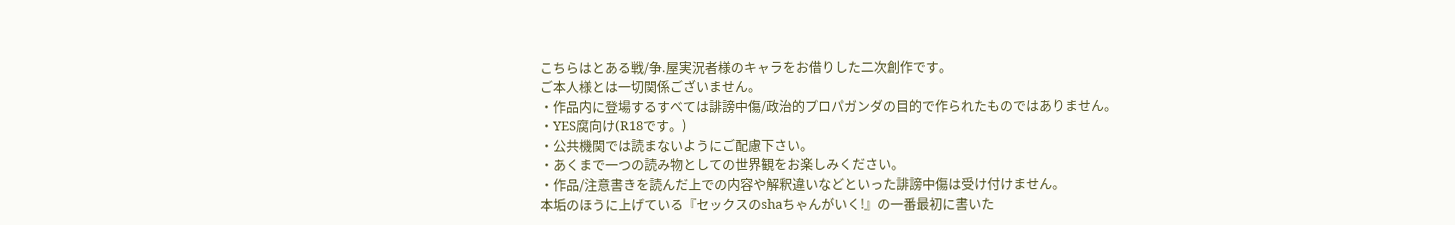こちらはとある戦/争.屋実況者様のキャラをお借りした二次創作です。
ご本人様とは一切関係ございません。
・作品内に登場するすべては誹謗中傷/政治的プロパガンダの目的で作られたものではありません。
・YES腐向け(R18です。)
・公共機関では読まないようにご配慮下さい。
・あくまで一つの読み物としての世界観をお楽しみください。
・作品/注意書きを読んだ上での内容や解釈違いなどといった誹謗中傷は受け付けません。
本垢のほうに上げている『セックスのshaちゃんがいく!』の一番最初に書いた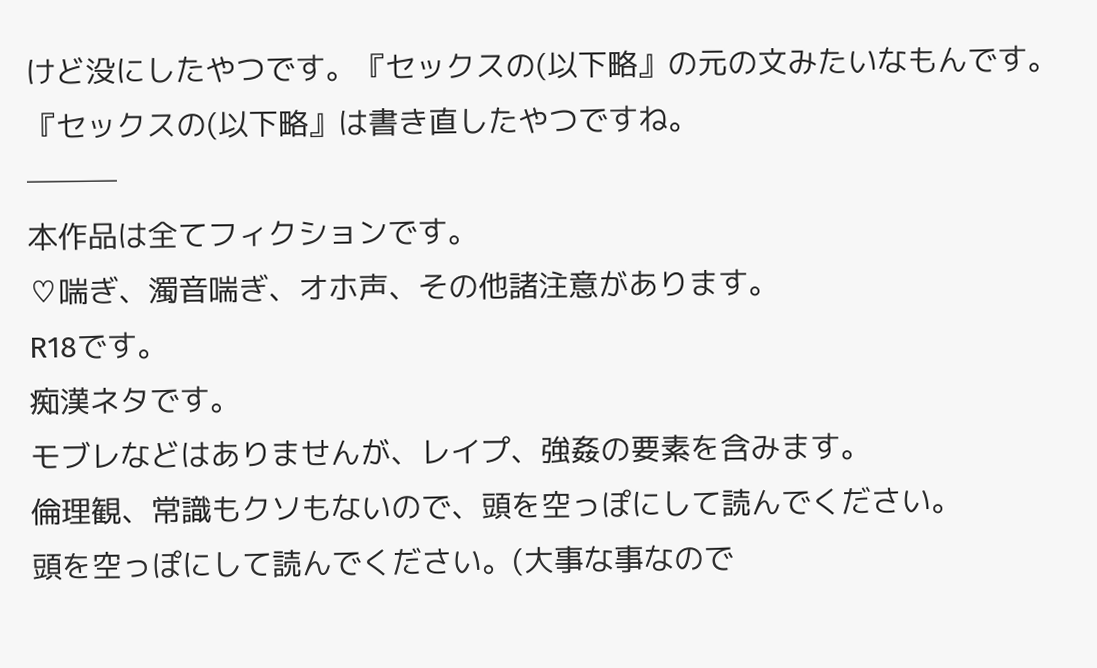けど没にしたやつです。『セックスの(以下略』の元の文みたいなもんです。
『セックスの(以下略』は書き直したやつですね。
───
本作品は全てフィクションです。
♡喘ぎ、濁音喘ぎ、オホ声、その他諸注意があります。
R18です。
痴漢ネタです。
モブレなどはありませんが、レイプ、強姦の要素を含みます。
倫理観、常識もクソもないので、頭を空っぽにして読んでください。
頭を空っぽにして読んでください。(大事な事なので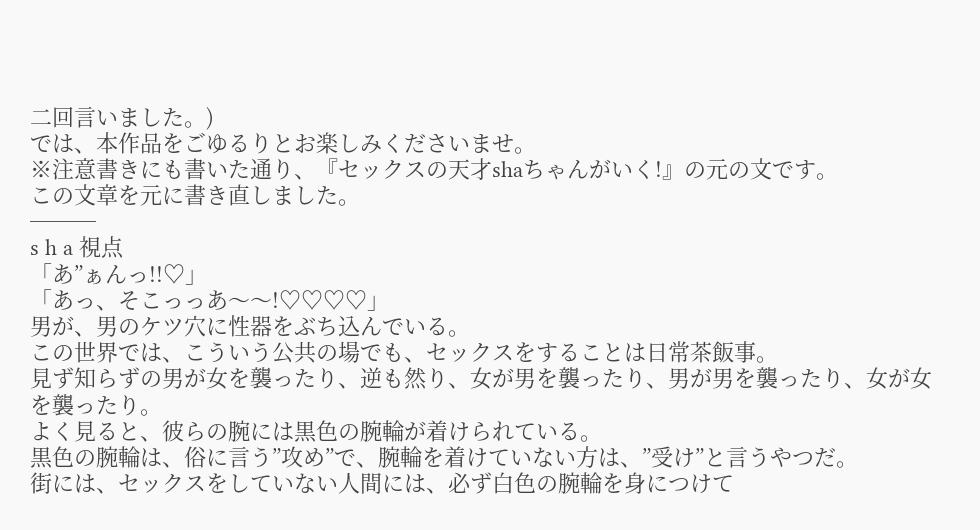二回言いました。)
では、本作品をごゆるりとお楽しみくださいませ。
※注意書きにも書いた通り、『セックスの天才shaちゃんがいく!』の元の文です。
この文章を元に書き直しました。
───
s h a 視点
「あ”ぁんっ!!♡」
「あっ、そこっっあ〜〜!♡♡♡♡」
男が、男のケツ穴に性器をぶち込んでいる。
この世界では、こういう公共の場でも、セックスをすることは日常茶飯事。
見ず知らずの男が女を襲ったり、逆も然り、女が男を襲ったり、男が男を襲ったり、女が女を襲ったり。
よく見ると、彼らの腕には黒色の腕輪が着けられている。
黒色の腕輪は、俗に言う”攻め”で、腕輪を着けていない方は、”受け”と言うやつだ。
街には、セックスをしていない人間には、必ず白色の腕輪を身につけて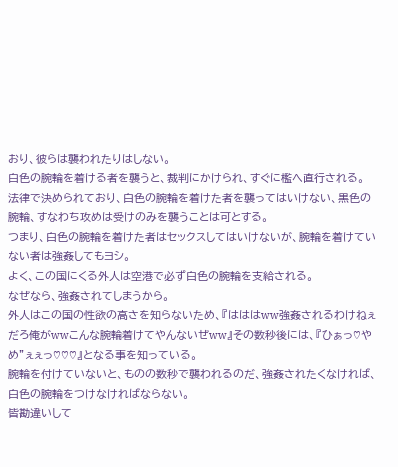おり、彼らは襲われたりはしない。
白色の腕輪を着ける者を襲うと、裁判にかけられ、すぐに檻へ直行される。
法律で決められており、白色の腕輪を着けた者を襲ってはいけない、黒色の腕輪、すなわち攻めは受けのみを襲うことは可とする。
つまり、白色の腕輪を着けた者はセックスしてはいけないが、腕輪を着けていない者は強姦してもヨシ。
よく、この国にくる外人は空港で必ず白色の腕輪を支給される。
なぜなら、強姦されてしまうから。
外人はこの国の性欲の高さを知らないため、『はははww強姦されるわけねぇだろ俺がwwこんな腕輪着けてやんないぜww』その数秒後には、『ひぁっ♡やめ”ぇぇっ♡♡♡』となる事を知っている。
腕輪を付けていないと、ものの数秒で襲われるのだ、強姦されたくなければ、白色の腕輪をつけなければならない。
皆勘違いして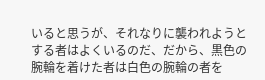いると思うが、それなりに襲われようとする者はよくいるのだ、だから、黒色の腕輪を着けた者は白色の腕輪の者を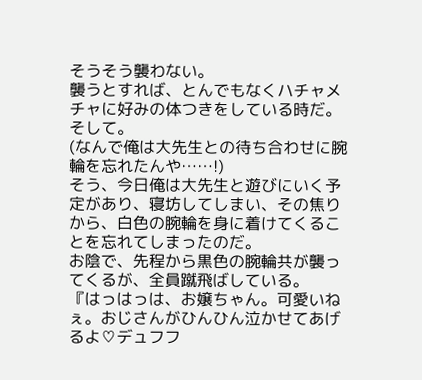そうそう襲わない。
襲うとすれば、とんでもなくハチャメチャに好みの体つきをしている時だ。
そして。
(なんで俺は大先生との待ち合わせに腕輪を忘れたんや……!)
そう、今日俺は大先生と遊びにいく予定があり、寝坊してしまい、その焦りから、白色の腕輪を身に着けてくることを忘れてしまったのだ。
お陰で、先程から黒色の腕輪共が襲ってくるが、全員蹴飛ばしている。
『はっはっは、お嬢ちゃん。可愛いねぇ。おじさんがひんひん泣かせてあげるよ♡デュフフ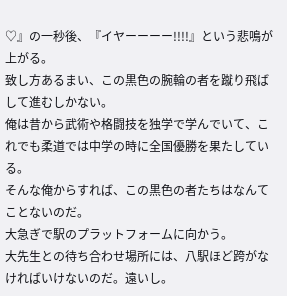♡』の一秒後、『イヤーーーー!!!!』という悲鳴が上がる。
致し方あるまい、この黒色の腕輪の者を蹴り飛ばして進むしかない。
俺は昔から武術や格闘技を独学で学んでいて、これでも柔道では中学の時に全国優勝を果たしている。
そんな俺からすれば、この黒色の者たちはなんてことないのだ。
大急ぎで駅のプラットフォームに向かう。
大先生との待ち合わせ場所には、八駅ほど跨がなければいけないのだ。遠いし。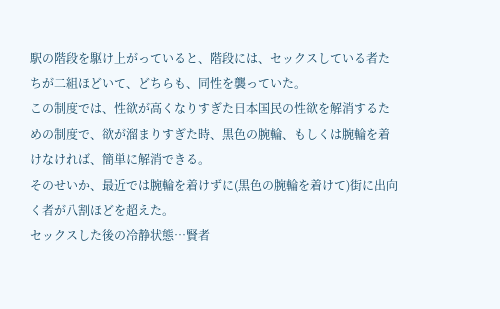駅の階段を駆け上がっていると、階段には、セックスしている者たちが二組ほどいて、どちらも、同性を襲っていた。
この制度では、性欲が高くなりすぎた日本国民の性欲を解消するための制度で、欲が溜まりすぎた時、黒色の腕輪、もしくは腕輪を着けなければ、簡単に解消できる。
そのせいか、最近では腕輪を着けずに(黒色の腕輪を着けて)街に出向く者が八割ほどを超えた。
セックスした後の冷静状態…賢者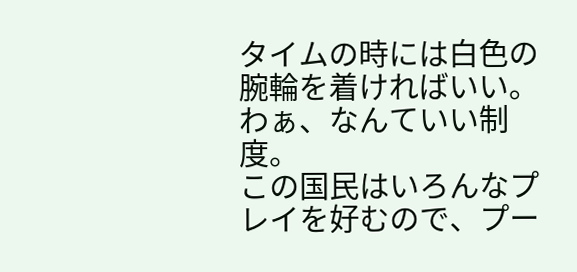タイムの時には白色の腕輪を着ければいい。
わぁ、なんていい制度。
この国民はいろんなプレイを好むので、プー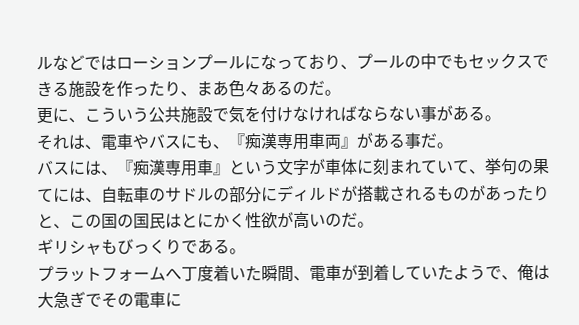ルなどではローションプールになっており、プールの中でもセックスできる施設を作ったり、まあ色々あるのだ。
更に、こういう公共施設で気を付けなければならない事がある。
それは、電車やバスにも、『痴漢専用車両』がある事だ。
バスには、『痴漢専用車』という文字が車体に刻まれていて、挙句の果てには、自転車のサドルの部分にディルドが搭載されるものがあったりと、この国の国民はとにかく性欲が高いのだ。
ギリシャもびっくりである。
プラットフォームへ丁度着いた瞬間、電車が到着していたようで、俺は大急ぎでその電車に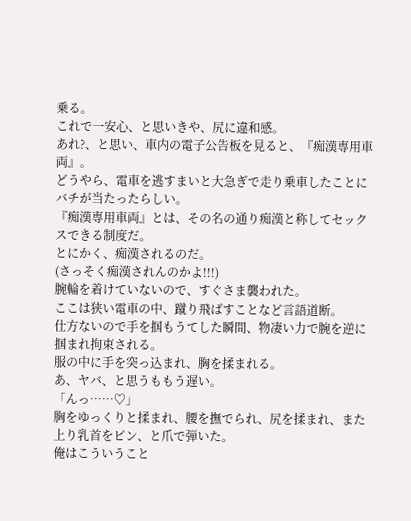乗る。
これで一安心、と思いきや、尻に違和感。
あれ?、と思い、車内の電子公告板を見ると、『痴漢専用車両』。
どうやら、電車を逃すまいと大急ぎで走り乗車したことにバチが当たったらしい。
『痴漢専用車両』とは、その名の通り痴漢と称してセックスできる制度だ。
とにかく、痴漢されるのだ。
(さっそく痴漢されんのかよ!!!)
腕輪を着けていないので、すぐさま襲われた。
ここは狭い電車の中、蹴り飛ばすことなど言語道断。
仕方ないので手を掴もうてした瞬間、物凄い力で腕を逆に掴まれ拘束される。
服の中に手を突っ込まれ、胸を揉まれる。
あ、ヤバ、と思うももう遅い。
「んっ……♡」
胸をゆっくりと揉まれ、腰を撫でられ、尻を揉まれ、また上り乳首をピン、と爪で弾いた。
俺はこういうこと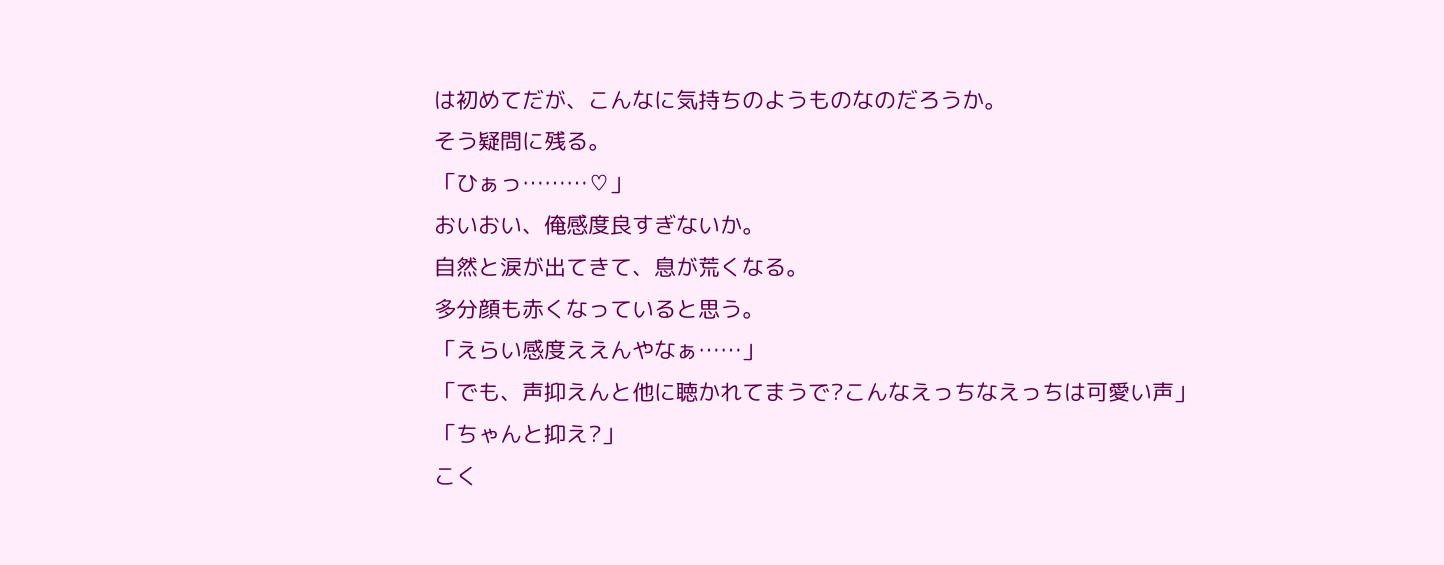は初めてだが、こんなに気持ちのようものなのだろうか。
そう疑問に残る。
「ひぁっ………♡」
おいおい、俺感度良すぎないか。
自然と涙が出てきて、息が荒くなる。
多分顔も赤くなっていると思う。
「えらい感度ええんやなぁ……」
「でも、声抑えんと他に聴かれてまうで?こんなえっちなえっちは可愛い声」
「ちゃんと抑え?」
こく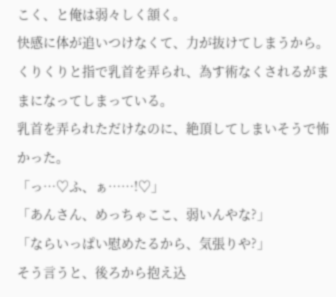こく、と俺は弱々しく頷く。
快感に体が追いつけなくて、力が抜けてしまうから。
くりくりと指で乳首を弄られ、為す術なくされるがままになってしまっている。
乳首を弄られただけなのに、絶頂してしまいそうで怖かった。
「っ…♡ふ、ぁ……!♡」
「あんさん、めっちゃここ、弱いんやな?」
「ならいっぱい慰めたるから、気張りや?」
そう言うと、後ろから抱え込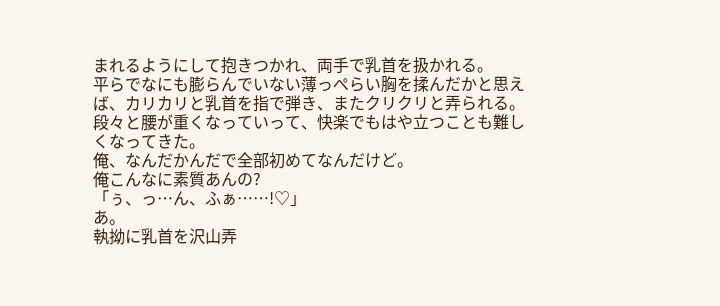まれるようにして抱きつかれ、両手で乳首を扱かれる。
平らでなにも膨らんでいない薄っぺらい胸を揉んだかと思えば、カリカリと乳首を指で弾き、またクリクリと弄られる。
段々と腰が重くなっていって、快楽でもはや立つことも難しくなってきた。
俺、なんだかんだで全部初めてなんだけど。
俺こんなに素質あんの?
「ぅ、っ…ん、ふぁ……!♡」
あ。
執拗に乳首を沢山弄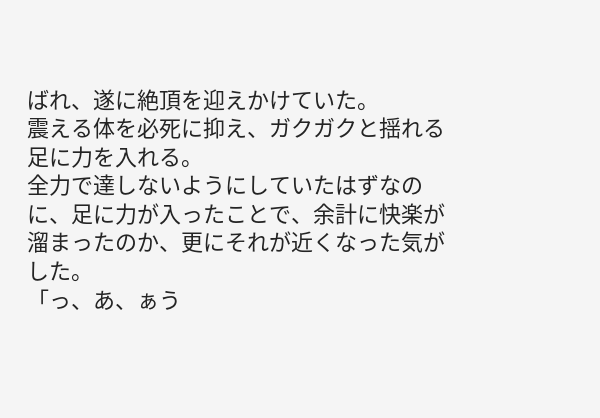ばれ、遂に絶頂を迎えかけていた。
震える体を必死に抑え、ガクガクと揺れる足に力を入れる。
全力で達しないようにしていたはずなのに、足に力が入ったことで、余計に快楽が溜まったのか、更にそれが近くなった気がした。
「っ、あ、ぁう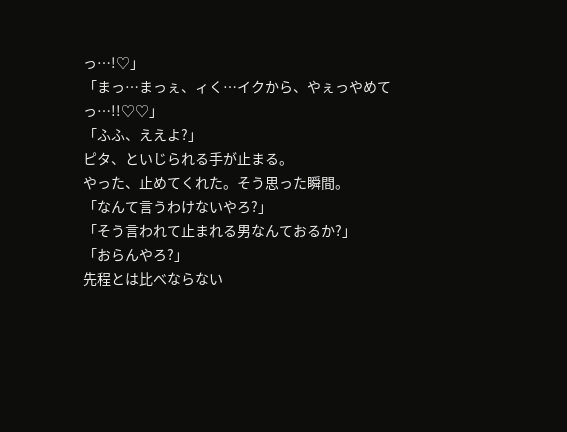っ…!♡」
「まっ…まっぇ、ィく…イクから、やぇっやめてっ…!!♡♡」
「ふふ、ええよ?」
ピタ、といじられる手が止まる。
やった、止めてくれた。そう思った瞬間。
「なんて言うわけないやろ?」
「そう言われて止まれる男なんておるか?」
「おらんやろ?」
先程とは比べならない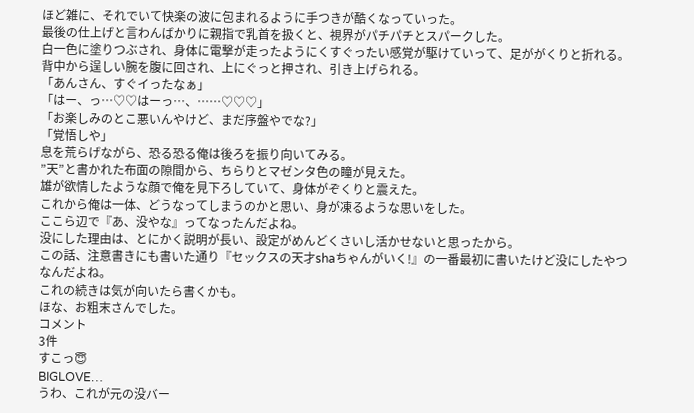ほど雑に、それでいて快楽の波に包まれるように手つきが酷くなっていった。
最後の仕上げと言わんばかりに親指で乳首を扱くと、視界がパチパチとスパークした。
白一色に塗りつぶされ、身体に電撃が走ったようにくすぐったい感覚が駆けていって、足ががくりと折れる。
背中から逞しい腕を腹に回され、上にぐっと押され、引き上げられる。
「あんさん、すぐイったなぁ」
「はー、っ…♡♡はーっ…、……♡♡♡」
「お楽しみのとこ悪いんやけど、まだ序盤やでな?」
「覚悟しや」
息を荒らげながら、恐る恐る俺は後ろを振り向いてみる。
”天”と書かれた布面の隙間から、ちらりとマゼンタ色の瞳が見えた。
雄が欲情したような顔で俺を見下ろしていて、身体がぞくりと震えた。
これから俺は一体、どうなってしまうのかと思い、身が凍るような思いをした。
ここら辺で『あ、没やな』ってなったんだよね。
没にした理由は、とにかく説明が長い、設定がめんどくさいし活かせないと思ったから。
この話、注意書きにも書いた通り『セックスの天才shaちゃんがいく!』の一番最初に書いたけど没にしたやつなんだよね。
これの続きは気が向いたら書くかも。
ほな、お粗末さんでした。
コメント
3件
すこっ😇
BIGLOVE…
うわ、これが元の没バー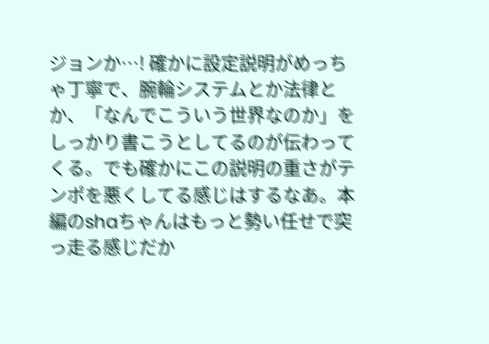ジョンか…! 確かに設定説明がめっちゃ丁寧で、腕輪システムとか法律とか、「なんでこういう世界なのか」をしっかり書こうとしてるのが伝わってくる。でも確かにこの説明の重さがテンポを悪くしてる感じはするなあ。本編のshaちゃんはもっと勢い任せで突っ走る感じだか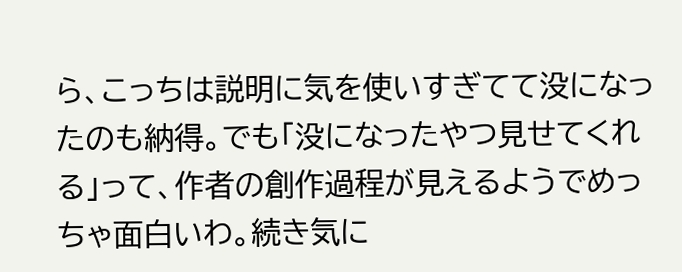ら、こっちは説明に気を使いすぎてて没になったのも納得。でも「没になったやつ見せてくれる」って、作者の創作過程が見えるようでめっちゃ面白いわ。続き気に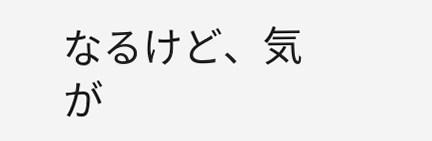なるけど、気が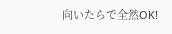向いたらで全然OK!